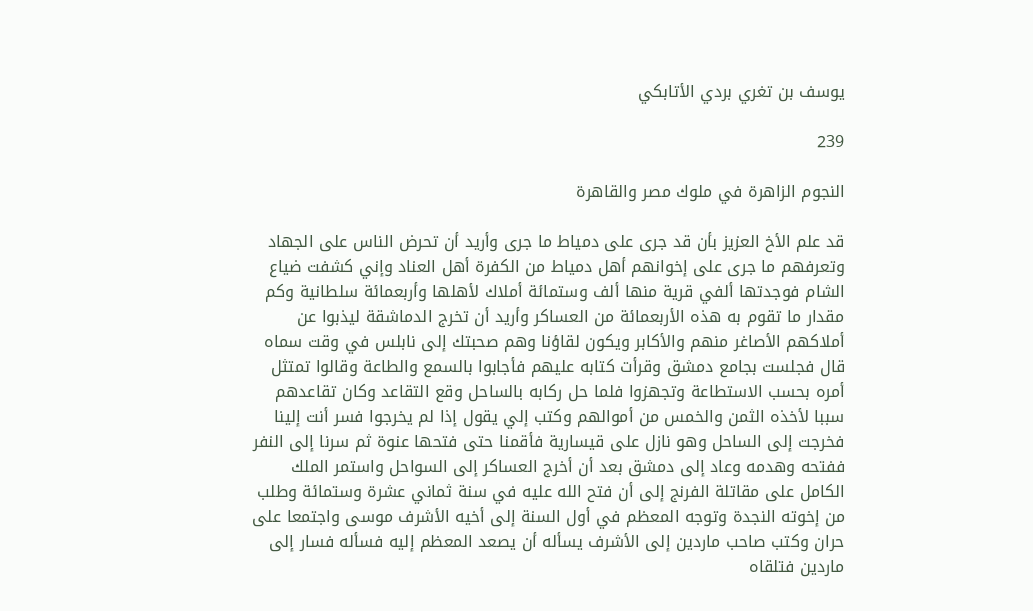يوسف بن تغري بردي الأتابكي

239

النجوم الزاهرة في ملوك مصر والقاهرة

قد علم الأخ العزيز بأن قد جرى على دمياط ما جرى وأريد أن تحرض الناس على الجهاد وتعرفهم ما جرى على إخوانهم أهل دمياط من الكفرة أهل العناد وإني كشفت ضياع الشام فوجدتها ألفي قرية منها ألف وستمائة أملاك لأهلها وأربعمائة سلطانية وكم مقدار ما تقوم به هذه الأربعمائة من العساكر وأريد أن تخرج الدماشقة ليذبوا عن أملاكهم الأصاغر منهم والأكابر ويكون لقاؤنا وهم صحبتك إلى نابلس في وقت سماه قال فجلست بجامع دمشق وقرأت كتابه عليهم فأجابوا بالسمع والطاعة وقالوا تمتثل أمره بحسب الاستطاعة وتجهزوا فلما حل ركابه بالساحل وقع التقاعد وكان تقاعدهم سببا لأخذه الثمن والخمس من أموالهم وكتب إلي يقول إذا لم يخرجوا فسر أنت إلينا فخرجت إلى الساحل وهو نازل على قيسارية فأقمنا حتى فتحها عنوة ثم سرنا إلى النفر ففتحه وهدمه وعاد إلى دمشق بعد أن أخرج العساكر إلى السواحل واستمر الملك الكامل على مقاتلة الفرنج إلى أن فتح الله عليه في سنة ثماني عشرة وستمائة وطلب من إخوته النجدة وتوجه المعظم في أول السنة إلى أخيه الأشرف موسى واجتمعا على حران وكتب صاحب ماردين إلى الأشرف يسأله أن يصعد المعظم إليه فسأله فسار إلى ماردين فتلقاه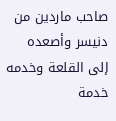صاحب ماردين من دنيسر وأصعده إلى القلعة وخدمه خدمة